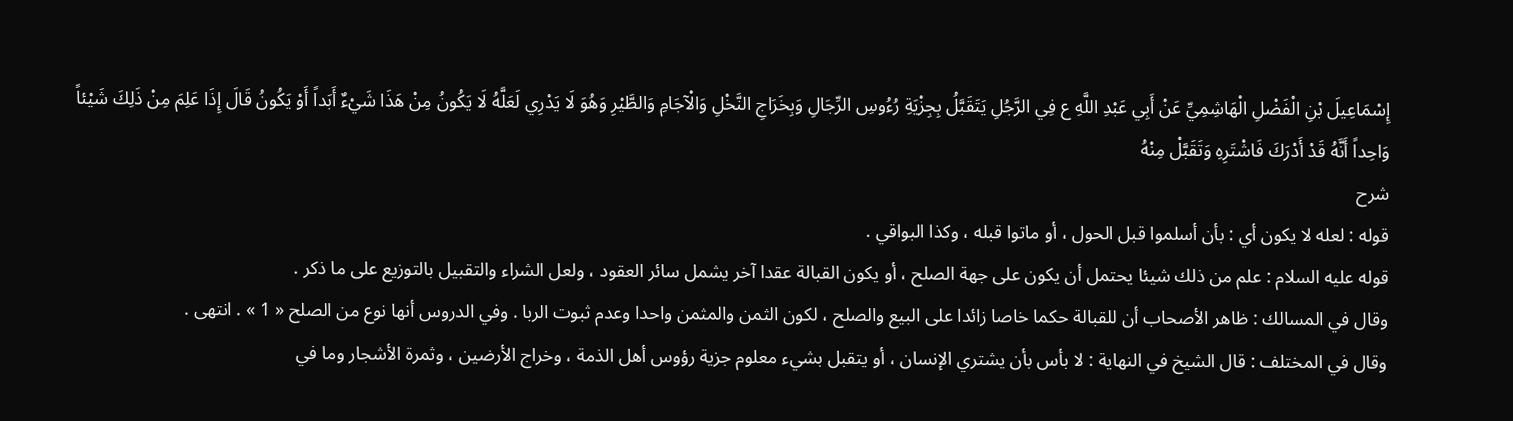إِسْمَاعِيلَ بْنِ الْفَضْلِ الْهَاشِمِيِّ عَنْ أَبِي عَبْدِ اللَّهِ ع فِي الرَّجُلِ يَتَقَبَّلُ بِجِزْيَةِ رُءُوسِ الرِّجَالِ وَبِخَرَاجِ النَّخْلِ وَالْآجَامِ وَالطَّيْرِ وَهُوَ لَا يَدْرِي لَعَلَّهُ لَا يَكُونُ مِنْ هَذَا شَيْءٌ أَبَداً أَوْ يَكُونُ قَالَ إِذَا عَلِمَ مِنْ ذَلِكَ شَيْئاً وَاحِداً أَنَّهُ قَدْ أَدْرَكَ فَاشْتَرِهِ وَتَقَبَّلْ مِنْهُ
شرح
قوله : لعله لا يكون أي : بأن أسلموا قبل الحول ، أو ماتوا قبله ، وكذا البواقي .
قوله عليه السلام : علم من ذلك شيئا يحتمل أن يكون على جهة الصلح ، أو يكون القبالة عقدا آخر يشمل سائر العقود ، ولعل الشراء والتقبيل بالتوزيع على ما ذكر .
وقال في المسالك : ظاهر الأصحاب أن للقبالة حكما خاصا زائدا على البيع والصلح ، لكون الثمن والمثمن واحدا وعدم ثبوت الربا . وفي الدروس أنها نوع من الصلح « 1 » . انتهى .
وقال في المختلف : قال الشيخ في النهاية : لا بأس بأن يشتري الإنسان ، أو يتقبل بشيء معلوم جزية رؤوس أهل الذمة ، وخراج الأرضين ، وثمرة الأشجار وما في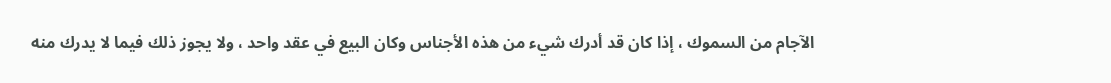الآجام من السموك ، إذا كان قد أدرك شيء من هذه الأجناس وكان البيع في عقد واحد ، ولا يجوز ذلك فيما لا يدرك منه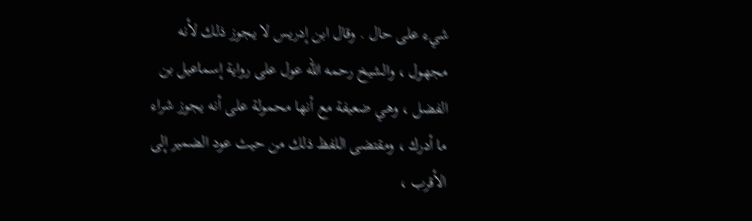شيء على حال . وقال ابن إدريس لا يجوز ذلك لأنه مجهول ، والشيخ رحمه الله عول على رواية إسماعيل بن الفضل ، وهي ضعيفة مع أنها محمولة على أنه يجوز شراء ما أدرك ، ومقتضى اللفظ ذلك من حيث عود الضمير إلى الأقرب ،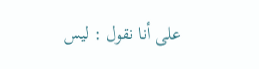على أنا نقول : ليس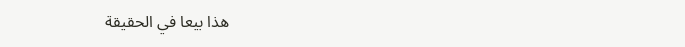هذا بيعا في الحقيقة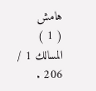هامش
( 1 ) المسالك 1 / 206 .